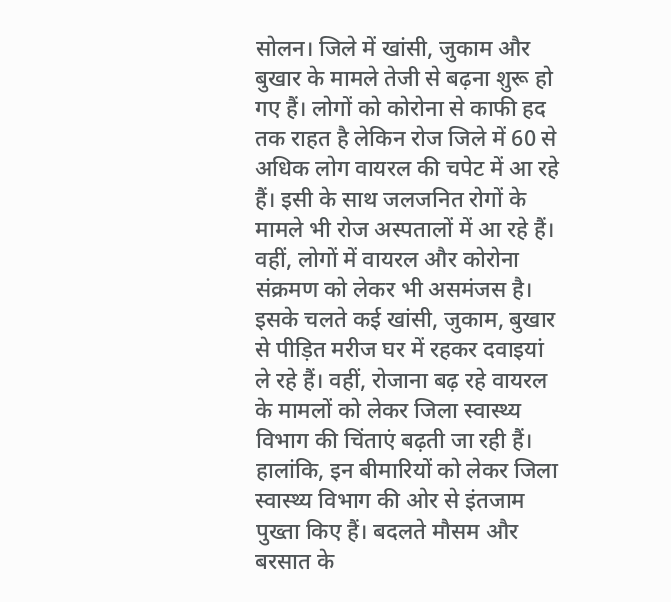सोलन। जिले में खांसी, जुकाम और बुखार के मामले तेजी से बढ़ना शुरू हो गए हैं। लोगों को कोरोना से काफी हद तक राहत है लेकिन रोज जिले में 60 से अधिक लोग वायरल की चपेट में आ रहे हैं। इसी के साथ जलजनित रोगों के मामले भी रोज अस्पतालों में आ रहे हैं।
वहीं, लोगों में वायरल और कोरोना संक्रमण को लेकर भी असमंजस है। इसके चलते कई खांसी, जुकाम, बुखार से पीड़ित मरीज घर में रहकर दवाइयां ले रहे हैं। वहीं, रोजाना बढ़ रहे वायरल के मामलों को लेकर जिला स्वास्थ्य विभाग की चिंताएं बढ़ती जा रही हैं। हालांकि, इन बीमारियों को लेकर जिला स्वास्थ्य विभाग की ओर से इंतजाम पुख्ता किए हैं। बदलते मौसम और बरसात के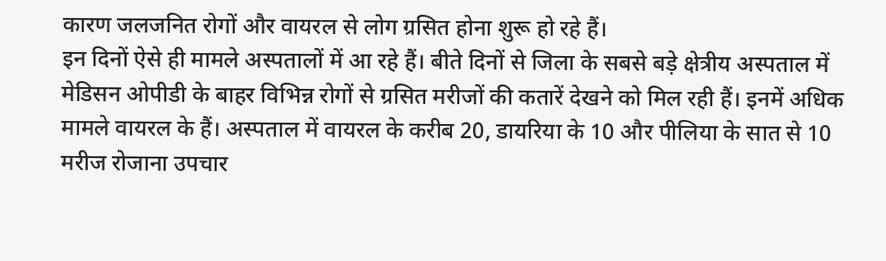कारण जलजनित रोगों और वायरल से लोग ग्रसित होना शुरू हो रहे हैं।
इन दिनों ऐसे ही मामले अस्पतालों में आ रहे हैं। बीते दिनों से जिला के सबसे बड़े क्षेत्रीय अस्पताल में मेडिसन ओपीडी के बाहर विभिन्न रोगों से ग्रसित मरीजों की कतारें देखने को मिल रही हैं। इनमें अधिक मामले वायरल के हैं। अस्पताल में वायरल के करीब 20, डायरिया के 10 और पीलिया के सात से 10 मरीज रोजाना उपचार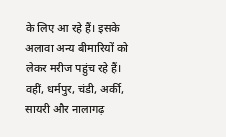के लिए आ रहे हैं। इसके अलावा अन्य बीमारियों को लेकर मरीज पहुंच रहे हैं। वहीं, धर्मपुर, चंडी, अर्की, सायरी और नालागढ़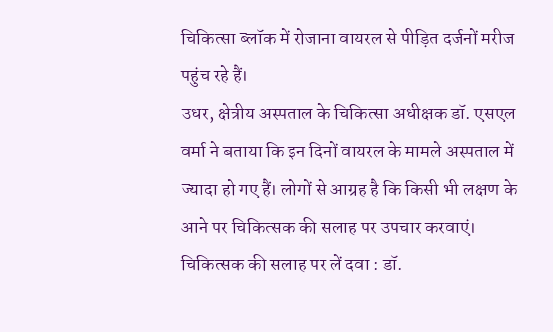चिकित्सा ब्लॉक में रोजाना वायरल से पीड़ित दर्जनों मरीज पहुंच रहे हैं।
उधर, क्षेत्रीय अस्पताल के चिकित्सा अधीक्षक डॉ. एसएल वर्मा ने बताया कि इन दिनों वायरल के मामले अस्पताल में ज्यादा हो गए हैं। लोगों से आग्रह है कि किसी भी लक्षण के आने पर चिकित्सक की सलाह पर उपचार करवाएं।
चिकित्सक की सलाह पर लें दवा : डॉ.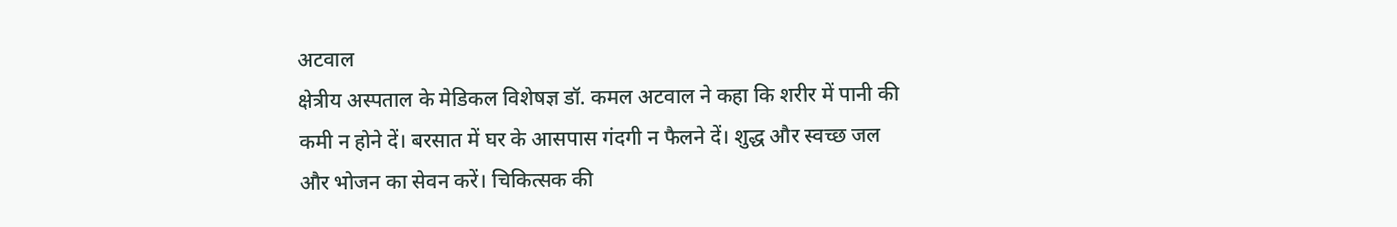अटवाल
क्षेत्रीय अस्पताल के मेडिकल विशेषज्ञ डॉ. कमल अटवाल ने कहा कि शरीर में पानी की कमी न होने दें। बरसात में घर के आसपास गंदगी न फैलने दें। शुद्ध और स्वच्छ जल और भोजन का सेवन करें। चिकित्सक की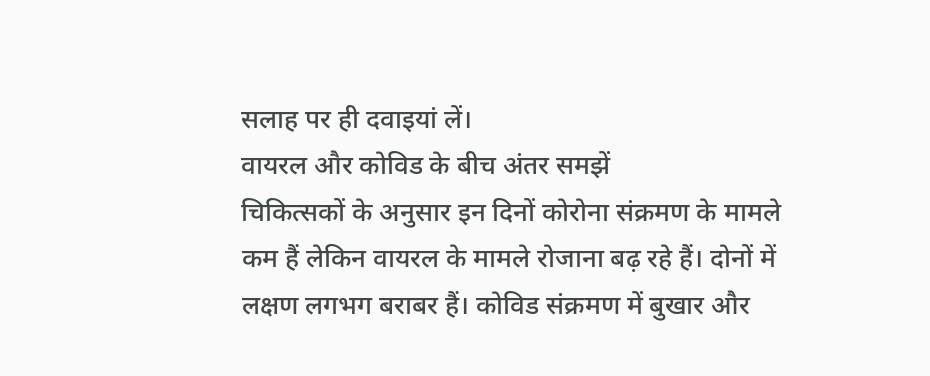सलाह पर ही दवाइयां लें।
वायरल और कोविड के बीच अंतर समझें
चिकित्सकों के अनुसार इन दिनों कोरोना संक्रमण के मामले कम हैं लेकिन वायरल के मामले रोजाना बढ़ रहे हैं। दोनों में लक्षण लगभग बराबर हैं। कोविड संक्रमण में बुखार और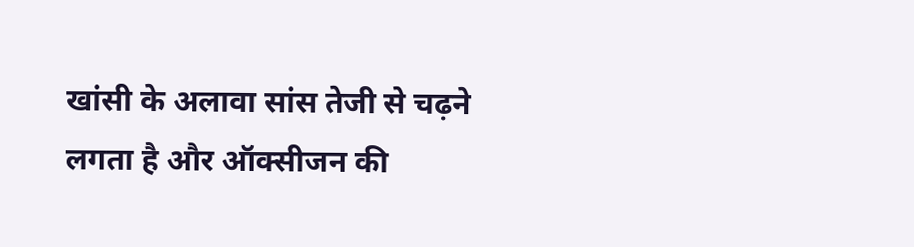खांसी के अलावा सांस तेजी से चढ़ने लगता है और ऑक्सीजन की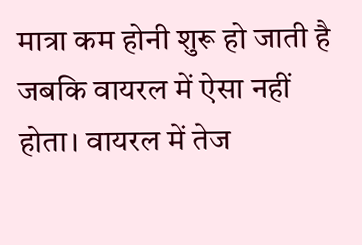मात्रा कम होनी शुरू हो जाती है जबकि वायरल में ऐसा नहीं होता। वायरल में तेज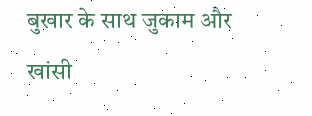बुखार के साथ जुकाम और खांसी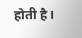होती है।